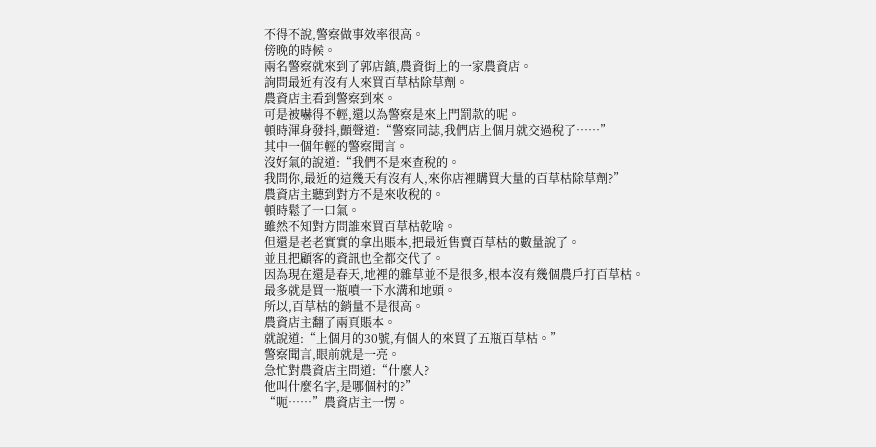不得不說,警察做事效率很高。
傍晚的時候。
兩名警察就來到了郭店鎮,農資街上的一家農資店。
詢問最近有沒有人來買百草枯除草劑。
農資店主看到警察到來。
可是被嚇得不輕,還以為警察是來上門罰款的呢。
頓時渾身發抖,顫聲道:“警察同誌,我們店上個月就交過稅了……”
其中一個年輕的警察聞言。
沒好氣的說道:“我們不是來查稅的。
我問你,最近的這幾天有沒有人,來你店裡購買大量的百草枯除草劑?”
農資店主聽到對方不是來收稅的。
頓時鬆了一口氣。
雖然不知對方問誰來買百草枯乾啥。
但還是老老實實的拿出賬本,把最近售賣百草枯的數量說了。
並且把顧客的資訊也全都交代了。
因為現在還是春天,地裡的雜草並不是很多,根本沒有幾個農戶打百草枯。
最多就是買一瓶噴一下水溝和地頭。
所以,百草枯的銷量不是很高。
農資店主翻了兩頁賬本。
就說道:“上個月的30號,有個人的來買了五瓶百草枯。”
警察聞言,眼前就是一亮。
急忙對農資店主問道:“什麼人?
他叫什麼名字,是哪個村的?”
“呃……”農資店主一愣。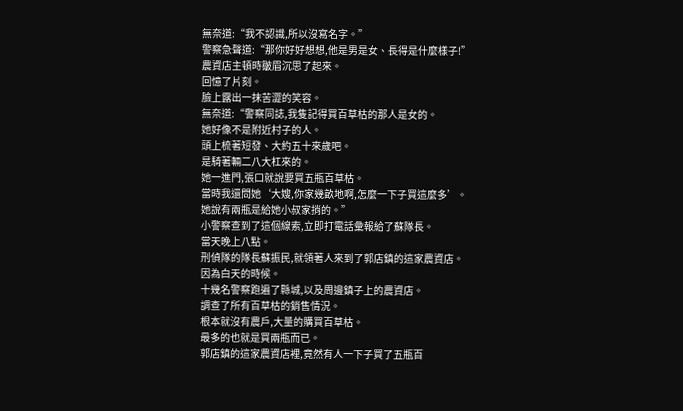無奈道:“我不認識,所以沒寫名字。”
警察急聲道:“那你好好想想,他是男是女、長得是什麼樣子!”
農資店主頓時皺眉沉思了起來。
回憶了片刻。
臉上露出一抹苦澀的笑容。
無奈道:“警察同誌,我隻記得買百草枯的那人是女的。
她好像不是附近村子的人。
頭上梳著短發、大約五十來歲吧。
是騎著輛二八大杠來的。
她一進門,張口就說要買五瓶百草枯。
當時我還問她‘大嫂,你家幾畝地啊,怎麼一下子買這麼多’。
她說有兩瓶是給她小叔家捎的。”
小警察查到了這個線索,立即打電話彙報給了蘇隊長。
當天晚上八點。
刑偵隊的隊長蘇振民,就領著人來到了郭店鎮的這家農資店。
因為白天的時候。
十幾名警察跑遍了縣城,以及周邊鎮子上的農資店。
調查了所有百草枯的銷售情況。
根本就沒有農戶,大量的購買百草枯。
最多的也就是買兩瓶而已。
郭店鎮的這家農資店裡,竟然有人一下子買了五瓶百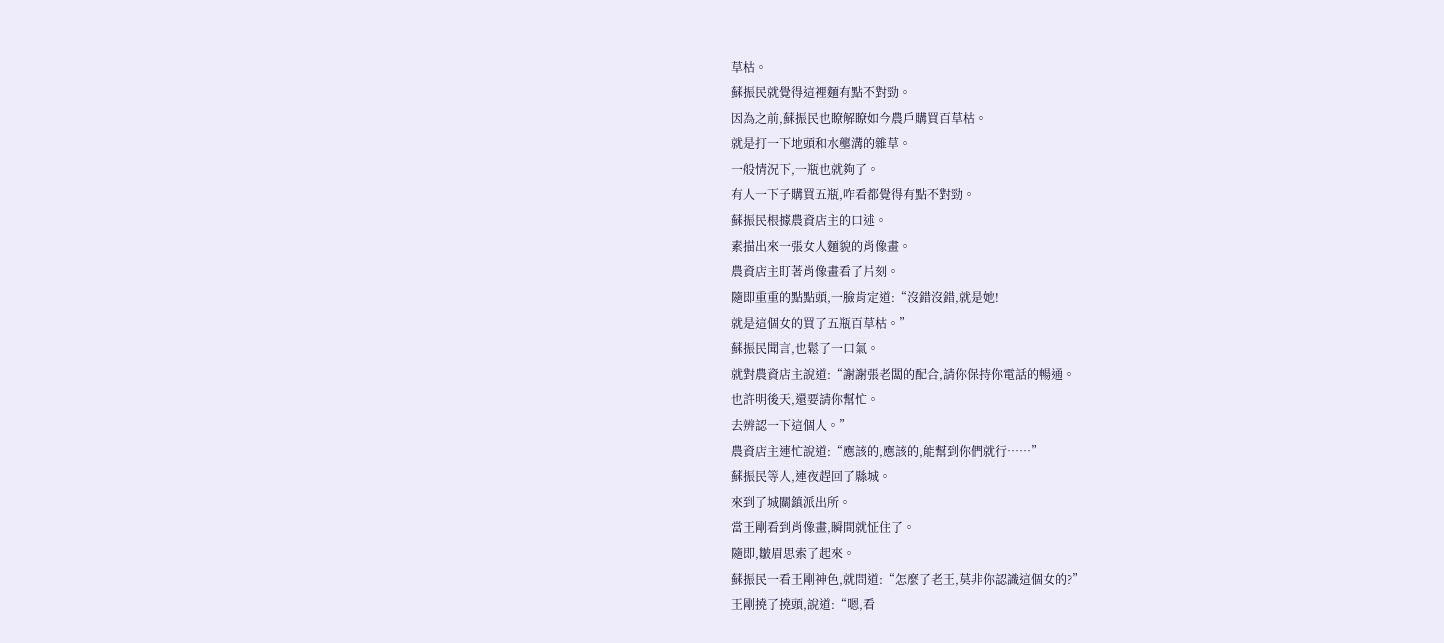草枯。
蘇振民就覺得這裡麵有點不對勁。
因為之前,蘇振民也瞭解瞭如今農戶購買百草枯。
就是打一下地頭和水壟溝的雜草。
一般情況下,一瓶也就夠了。
有人一下子購買五瓶,咋看都覺得有點不對勁。
蘇振民根據農資店主的口述。
素描出來一張女人麵貌的肖像畫。
農資店主盯著肖像畫看了片刻。
隨即重重的點點頭,一臉肯定道:“沒錯沒錯,就是她!
就是這個女的買了五瓶百草枯。”
蘇振民聞言,也鬆了一口氣。
就對農資店主說道:“謝謝張老闆的配合,請你保持你電話的暢通。
也許明後天,還要請你幫忙。
去辨認一下這個人。”
農資店主連忙說道:“應該的,應該的,能幫到你們就行……”
蘇振民等人,連夜趕回了縣城。
來到了城關鎮派出所。
當王剛看到肖像畫,瞬間就怔住了。
隨即,皺眉思索了起來。
蘇振民一看王剛神色,就問道:“怎麼了老王,莫非你認識這個女的?”
王剛撓了撓頭,說道:“嗯,看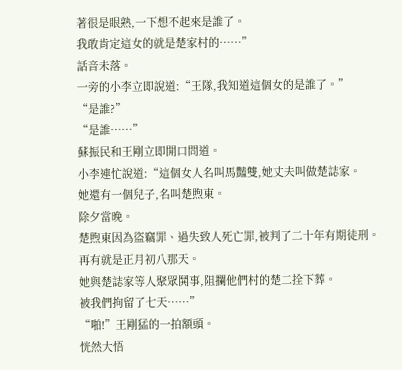著很是眼熟,一下想不起來是誰了。
我敢肯定這女的就是楚家村的……”
話音未落。
一旁的小李立即說道:“王隊,我知道這個女的是誰了。”
“是誰?”
“是誰……”
蘇振民和王剛立即開口問道。
小李連忙說道:“這個女人名叫馬豔雙,她丈夫叫做楚誌家。
她還有一個兒子,名叫楚煦東。
除夕當晚。
楚煦東因為盜竊罪、過失致人死亡罪,被判了二十年有期徒刑。
再有就是正月初八那天。
她與楚誌家等人聚眾鬨事,阻攔他們村的楚二拴下葬。
被我們拘留了七天……”
“啪!”王剛猛的一拍額頭。
恍然大悟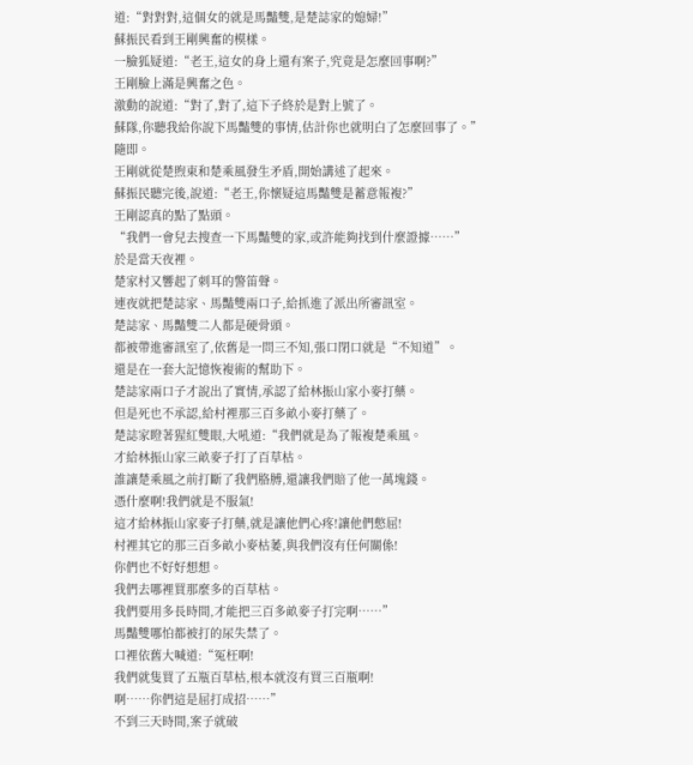道:“對對對,這個女的就是馬豔雙,是楚誌家的媳婦!”
蘇振民看到王剛興奮的模樣。
一臉狐疑道:“老王,這女的身上還有案子,究竟是怎麼回事啊?”
王剛臉上滿是興奮之色。
激動的說道:“對了,對了,這下子終於是對上號了。
蘇隊,你聽我給你說下馬豔雙的事情,估計你也就明白了怎麼回事了。”
隨即。
王剛就從楚煦東和楚乘風發生矛盾,開始講述了起來。
蘇振民聽完後,說道:“老王,你懷疑這馬豔雙是蓄意報複?”
王剛認真的點了點頭。
“我們一會兒去搜查一下馬豔雙的家,或許能夠找到什麼證據……”
於是當天夜裡。
楚家村又響起了刺耳的警笛聲。
連夜就把楚誌家、馬豔雙兩口子,給抓進了派出所審訊室。
楚誌家、馬豔雙二人都是硬骨頭。
都被帶進審訊室了,依舊是一問三不知,張口閉口就是“不知道”。
還是在一套大記憶恢複術的幫助下。
楚誌家兩口子才說出了實情,承認了給林振山家小麥打藥。
但是死也不承認,給村裡那三百多畝小麥打藥了。
楚誌家瞪著猩紅雙眼,大吼道:“我們就是為了報複楚乘風。
才給林振山家三畝麥子打了百草枯。
誰讓楚乘風之前打斷了我們胳膊,還讓我們賠了他一萬塊錢。
憑什麼啊!我們就是不服氣!
這才給林振山家麥子打藥,就是讓他們心疼!讓他們憋屈!
村裡其它的那三百多畝小麥枯萎,與我們沒有任何關係!
你們也不好好想想。
我們去哪裡買那麼多的百草枯。
我們要用多長時間,才能把三百多畝麥子打完啊……”
馬豔雙哪怕都被打的尿失禁了。
口裡依舊大喊道:“冤枉啊!
我們就隻買了五瓶百草枯,根本就沒有買三百瓶啊!
啊……你們這是屈打成招……”
不到三天時間,案子就破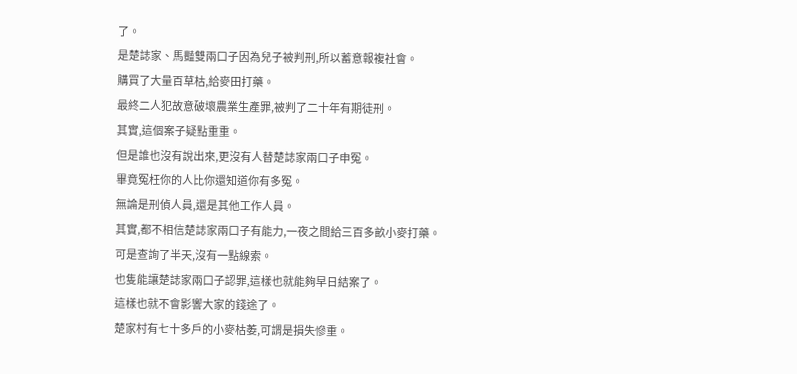了。
是楚誌家、馬豔雙兩口子因為兒子被判刑,所以蓄意報複社會。
購買了大量百草枯,給麥田打藥。
最終二人犯故意破壞農業生產罪,被判了二十年有期徒刑。
其實,這個案子疑點重重。
但是誰也沒有說出來,更沒有人替楚誌家兩口子申冤。
畢竟冤枉你的人比你還知道你有多冤。
無論是刑偵人員,還是其他工作人員。
其實,都不相信楚誌家兩口子有能力,一夜之間給三百多畝小麥打藥。
可是查詢了半天,沒有一點線索。
也隻能讓楚誌家兩口子認罪,這樣也就能夠早日結案了。
這樣也就不會影響大家的錢途了。
楚家村有七十多戶的小麥枯萎,可謂是損失慘重。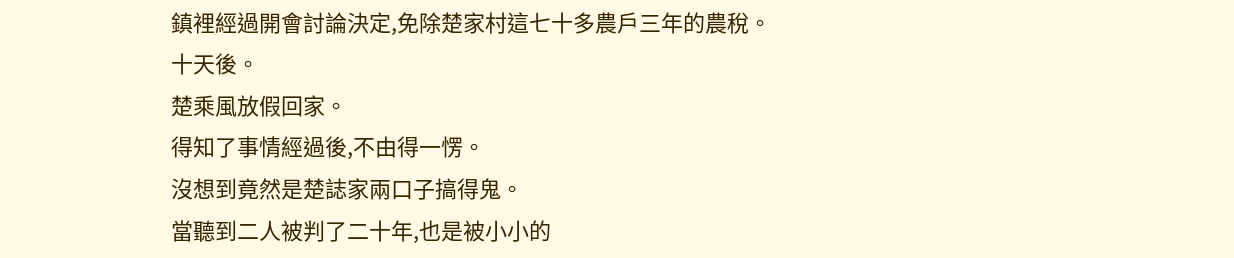鎮裡經過開會討論決定,免除楚家村這七十多農戶三年的農稅。
十天後。
楚乘風放假回家。
得知了事情經過後,不由得一愣。
沒想到竟然是楚誌家兩口子搞得鬼。
當聽到二人被判了二十年,也是被小小的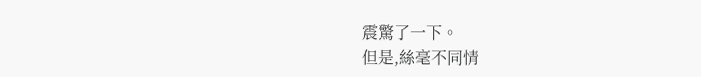震驚了一下。
但是,絲毫不同情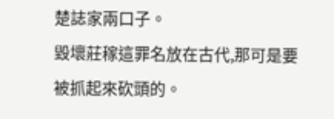楚誌家兩口子。
毀壞莊稼這罪名放在古代,那可是要被抓起來砍頭的。